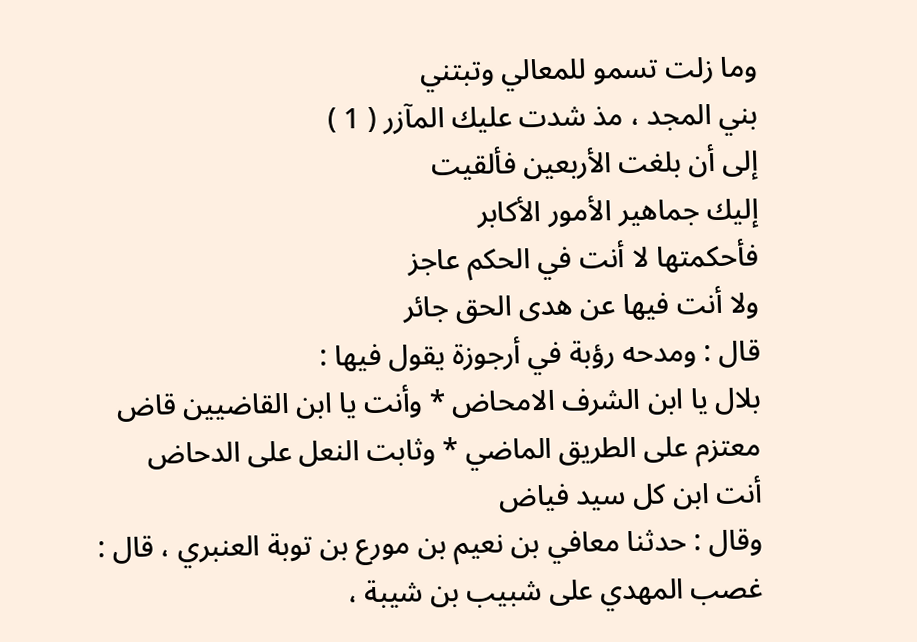وما زلت تسمو للمعالي وتبتني
بني المجد ، مذ شدت عليك المآزر ( 1 )
إلى أن بلغت الأربعين فألقيت
إليك جماهير الأمور الأكابر
فأحكمتها لا أنت في الحكم عاجز
ولا أنت فيها عن هدى الحق جائر
قال : ومدحه رؤبة في أرجوزة يقول فيها :
بلال يا ابن الشرف الامحاض * وأنت يا ابن القاضيين قاض
معتزم على الطريق الماضي * وثابت النعل على الدحاض
أنت ابن كل سيد فياض
وقال : حدثنا معافي بن نعيم بن مورع بن توبة العنبري ، قال :
غصب المهدي على شبيب بن شيبة ،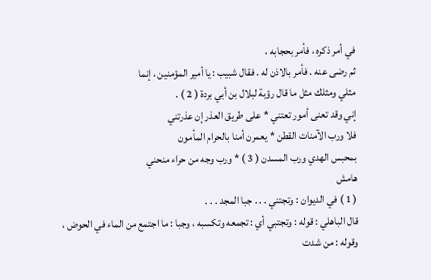في أمر ذكره ، فأمر بحجابه ،
ثم رضى عنه . فأمر بالاذن له . فقال شبيب : يا أمير المؤمنين ، إنما
مثلي ومثلك مثل ما قال رؤبة لبلال بن أبي بردة ( 2 ) .
إني وقد تعنى أمور تعتني * على طريق العذر إن عذرتني
فلا ورب الآمنات القطن * يعمرن أمنا بالحرام المأمون
بمحبس الهدي ورب المسدن ( 3 ) * ورب وجه من حراء منحني
هامش
( 1 ) في الديوان : وتجتني . . . جبا المجد . . .
قال الباهلي : قوله : وتجتبي أي : تجمعه وتكسبه ، وجبا : ما اجتمع من الماء في الحوض ،
وقوله : من شدت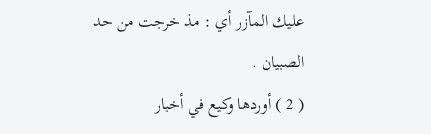عليك المآزر أي : مذ خرجت من حد الصبيان .
( 2 ) أوردها وكيع في أخبار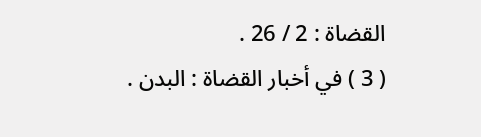القضاة : 2 / 26 .
( 3 ) في أخبار القضاة : البدن .